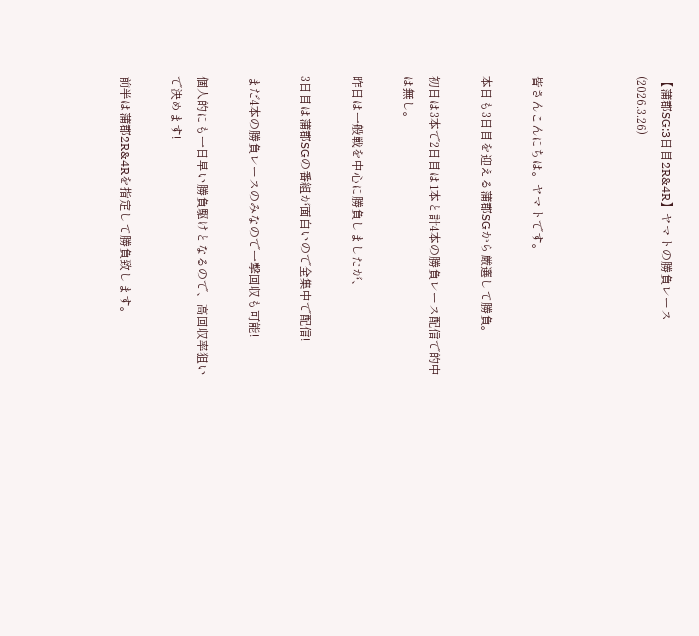【蒲郡SG:3日目2R&4R】ヤマトの勝負レース(2026.3.26)



皆さんこんにちは。ヤマトです。

本日も3日目を迎える蒲郡SGから厳選して勝負。

初日は3本で2日目は1本と計4本の勝負レース配信で的中は無し。

昨日は一般戦を中心に勝負しましたが、

3日目は蒲郡SGの番組が面白いので全集中で配信!

まだ4本の勝負レースのみなので一撃回収も可能!

個人的にも一日早い勝負駆けとなるので、高回収率狙いで決めます!

前半は蒲郡2R&4Rを指定して勝負致します。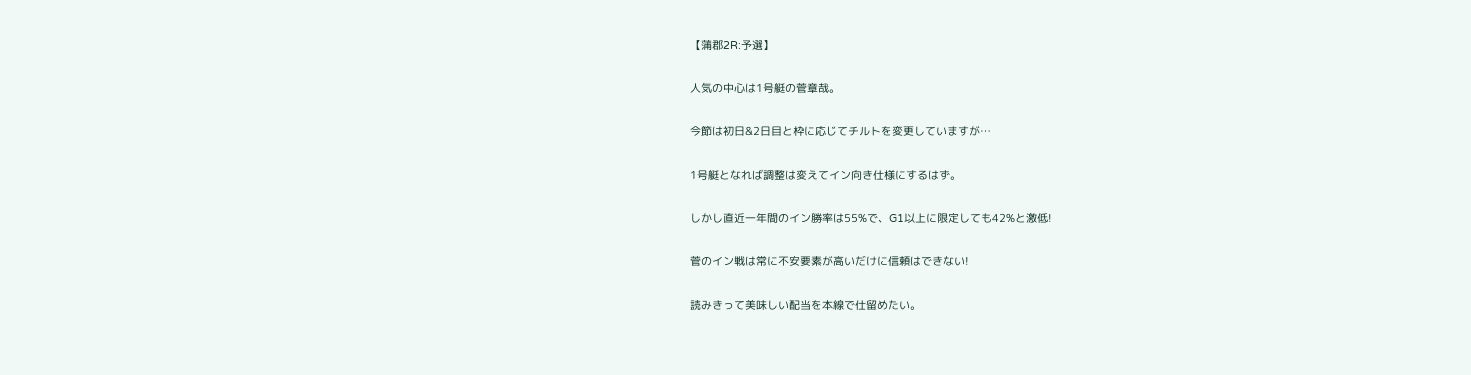【蒲郡2R:予選】

人気の中心は1号艇の菅章哉。

今節は初日&2日目と枠に応じてチルトを変更していますが…

1号艇となれば調整は変えてイン向き仕様にするはず。

しかし直近一年間のイン勝率は55%で、G1以上に限定しても42%と激低!

菅のイン戦は常に不安要素が高いだけに信頼はできない!

読みきって美味しい配当を本線で仕留めたい。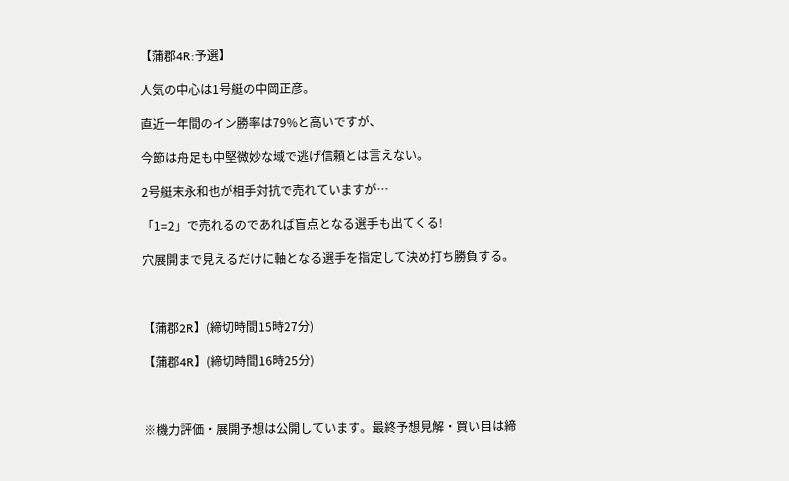【蒲郡4R:予選】

人気の中心は1号艇の中岡正彦。

直近一年間のイン勝率は79%と高いですが、

今節は舟足も中堅微妙な域で逃げ信頼とは言えない。

2号艇末永和也が相手対抗で売れていますが…

「1=2」で売れるのであれば盲点となる選手も出てくる!

穴展開まで見えるだけに軸となる選手を指定して決め打ち勝負する。



【蒲郡2R】(締切時間15時27分)

【蒲郡4R】(締切時間16時25分)



※機力評価・展開予想は公開しています。最終予想見解・買い目は締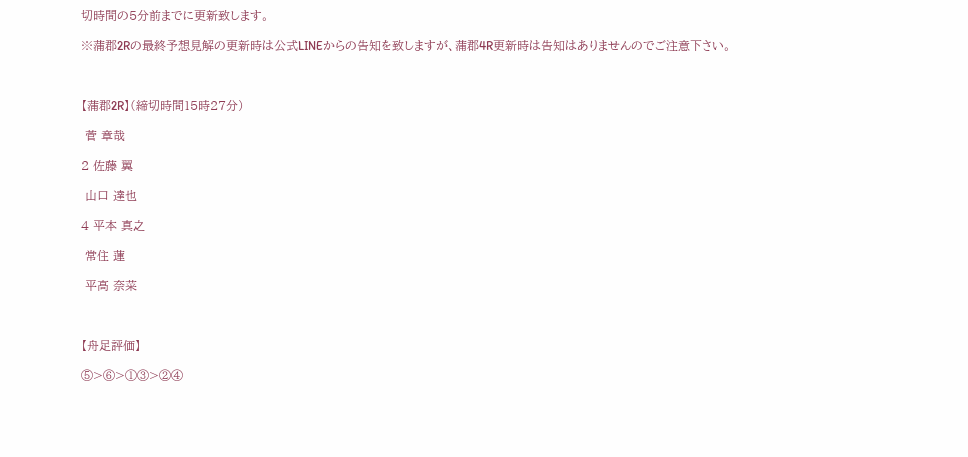切時間の5分前までに更新致します。

※蒲郡2Rの最終予想見解の更新時は公式LINEからの告知を致しますが、蒲郡4R更新時は告知はありませんのでご注意下さい。



【蒲郡2R】(締切時間15時27分)

 菅 章哉

2 佐藤 翼

 山口 達也

4 平本 真之

 常住 蓮

 平高 奈菜



【舟足評価】

⑤>⑥>①③>②④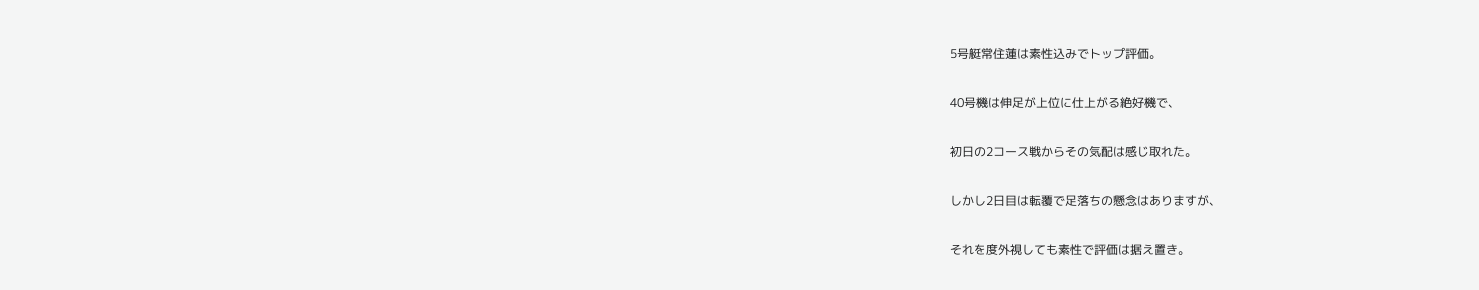5号艇常住蓮は素性込みでトップ評価。

40号機は伸足が上位に仕上がる絶好機で、

初日の2コース戦からその気配は感じ取れた。

しかし2日目は転覆で足落ちの懸念はありますが、

それを度外視しても素性で評価は据え置き。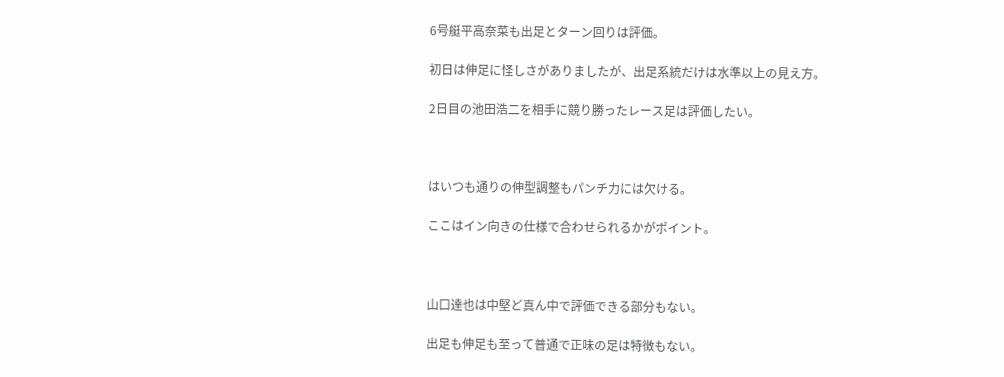6号艇平高奈菜も出足とターン回りは評価。

初日は伸足に怪しさがありましたが、出足系統だけは水準以上の見え方。

2日目の池田浩二を相手に競り勝ったレース足は評価したい。



はいつも通りの伸型調整もパンチ力には欠ける。

ここはイン向きの仕様で合わせられるかがポイント。



山口達也は中堅ど真ん中で評価できる部分もない。

出足も伸足も至って普通で正味の足は特徴もない。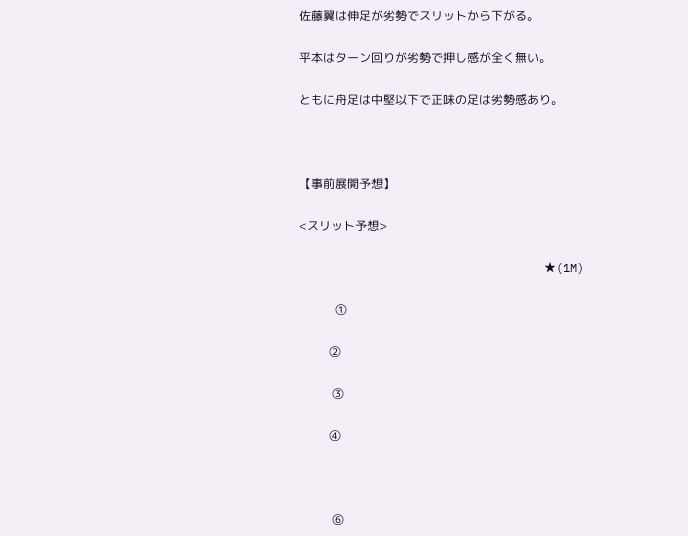佐藤翼は伸足が劣勢でスリットから下がる。

平本はターン回りが劣勢で押し感が全く無い。

ともに舟足は中堅以下で正味の足は劣勢感あり。



【事前展開予想】

<スリット予想>

                                   ★(1M)

            ①

          ②

           ③

          ④



           ⑥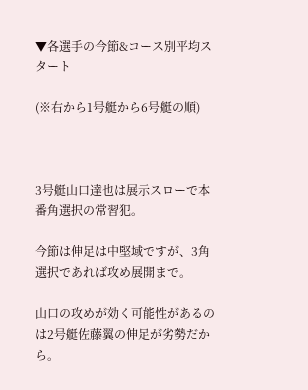▼各選手の今節&コース別平均スタート

(※右から1号艇から6号艇の順)



3号艇山口達也は展示スローで本番角選択の常習犯。

今節は伸足は中堅域ですが、3角選択であれば攻め展開まで。

山口の攻めが効く可能性があるのは2号艇佐藤翼の伸足が劣勢だから。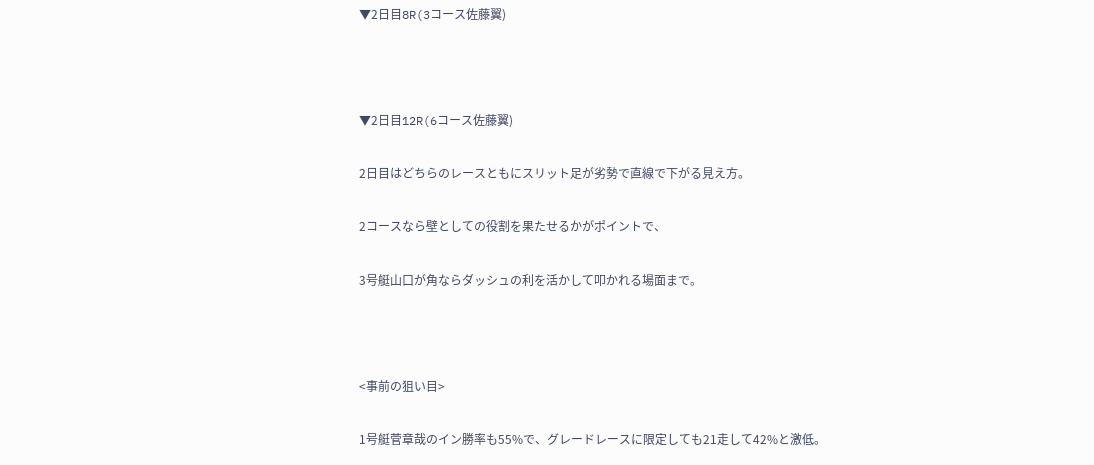▼2日目8R(3コース佐藤翼)



▼2日目12R(6コース佐藤翼)

2日目はどちらのレースともにスリット足が劣勢で直線で下がる見え方。

2コースなら壁としての役割を果たせるかがポイントで、

3号艇山口が角ならダッシュの利を活かして叩かれる場面まで。



<事前の狙い目>

1号艇菅章哉のイン勝率も55%で、グレードレースに限定しても21走して42%と激低。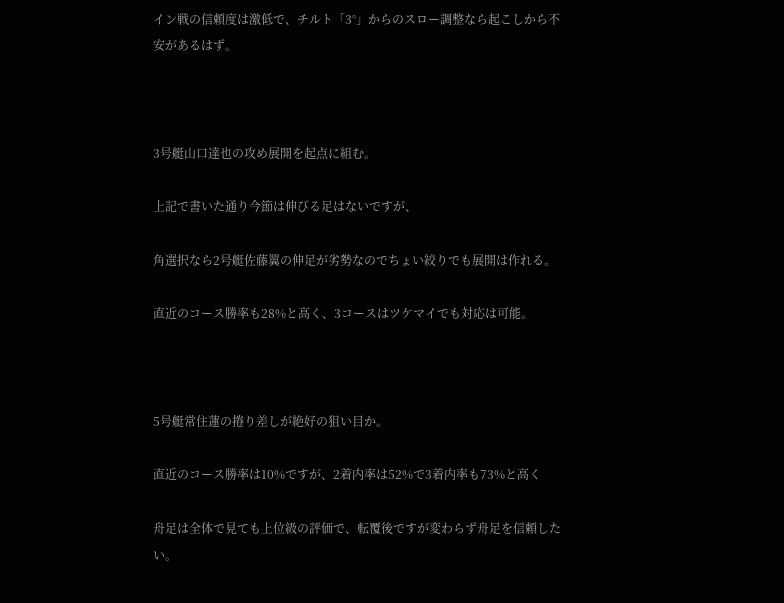イン戦の信頼度は激低で、チルト「3°」からのスロー調整なら起こしから不安があるはず。



3号艇山口達也の攻め展開を起点に組む。

上記で書いた通り今節は伸びる足はないですが、

角選択なら2号艇佐藤翼の伸足が劣勢なのでちょい絞りでも展開は作れる。

直近のコース勝率も28%と高く、3コースはツケマイでも対応は可能。



5号艇常住蓮の捲り差しが絶好の狙い目か。

直近のコース勝率は10%ですが、2着内率は52%で3着内率も73%と高く

舟足は全体で見ても上位級の評価で、転覆後ですが変わらず舟足を信頼したい。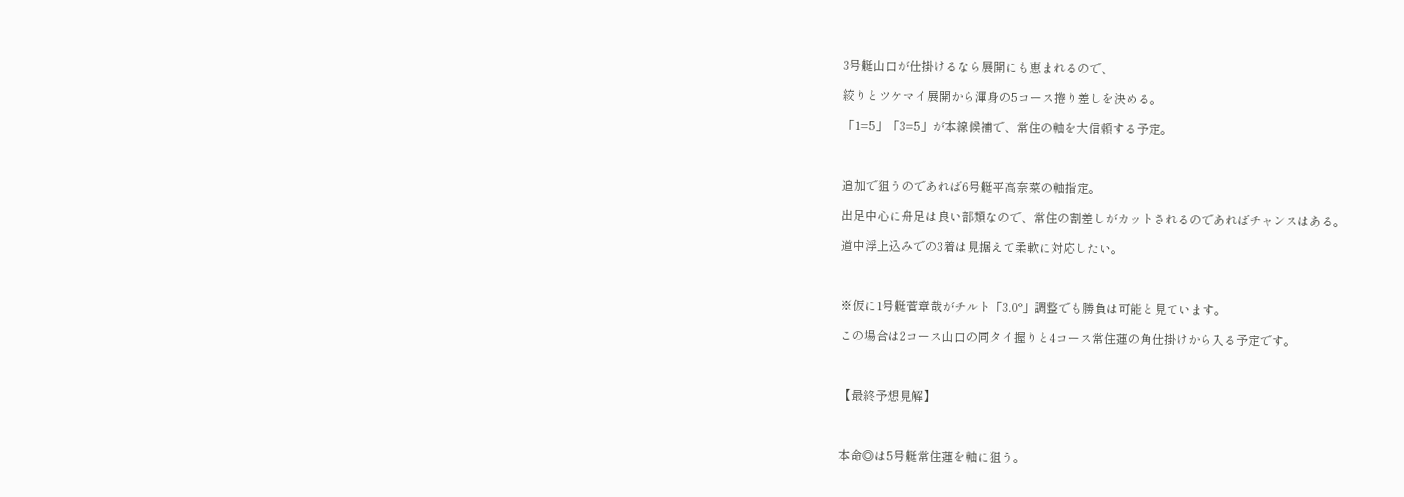3号艇山口が仕掛けるなら展開にも恵まれるので、

絞りとツケマイ展開から渾身の5コース捲り差しを決める。

「1=5」「3=5」が本線候補で、常住の軸を大信頼する予定。



追加で狙うのであれば6号艇平高奈菜の軸指定。

出足中心に舟足は良い部類なので、常住の割差しがカットされるのであればチャンスはある。

道中浮上込みでの3着は見据えて柔軟に対応したい。



※仮に1号艇菅章哉がチルト「3.0°」調整でも勝負は可能と見ています。

この場合は2コース山口の同タイ握りと4コース常住蓮の角仕掛けから入る予定です。



【最終予想見解】



本命◎は5号艇常住蓮を軸に狙う。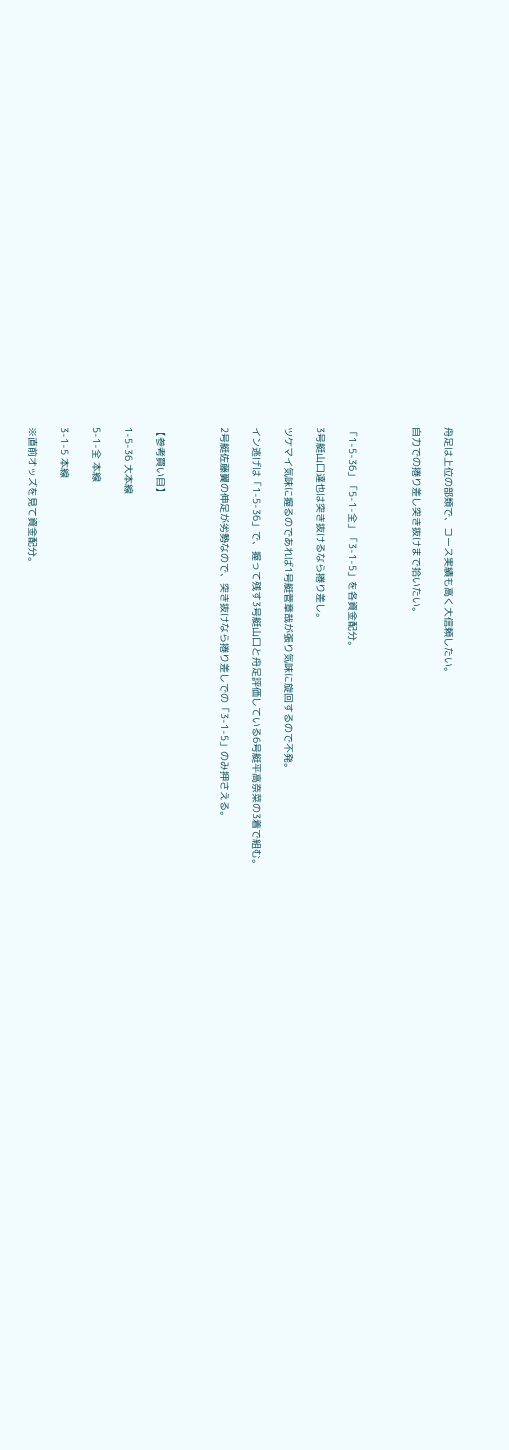舟足は上位の部類で、コース実績も高く大信頼したい。

自力での捲り差し突き抜けまで拾いたい。



「1-5-36」「5-1-全」「3-1-5」を各資金配分。

3号艇山口達也は突き抜けるなら捲り差し。

ツケマイ気味に握るのであれば1号艇菅章哉が張り気味に旋回するので不発。

イン逃げは「1-5-36」で、握って残す3号艇山口と舟足評価している6号艇平高奈菜の3着で組む。

2号艇佐藤翼の伸足が劣勢なので、突き抜けなら捲り差しでの「3-1-5」のみ押さえる。



【参考買い目】

1-5-36 大本線

5-1-全 本線

3-1-5 本線

※直前オッズを見て資金配分。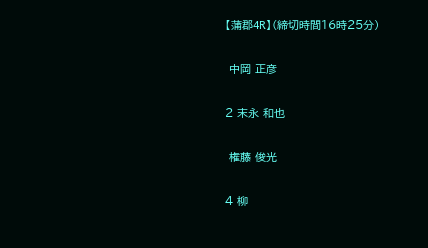【蒲郡4R】(締切時間16時25分)

 中岡 正彦

2 末永 和也

 権藤 俊光

4 柳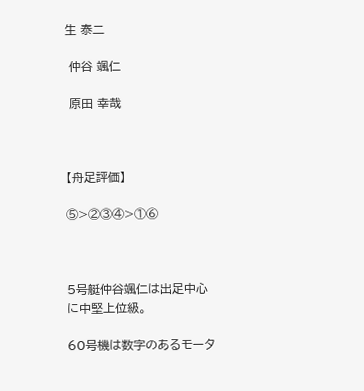生 泰二

 仲谷 颯仁

 原田 幸哉



【舟足評価】

⑤>②③④>①⑥



5号艇仲谷颯仁は出足中心に中堅上位級。

60号機は数字のあるモータ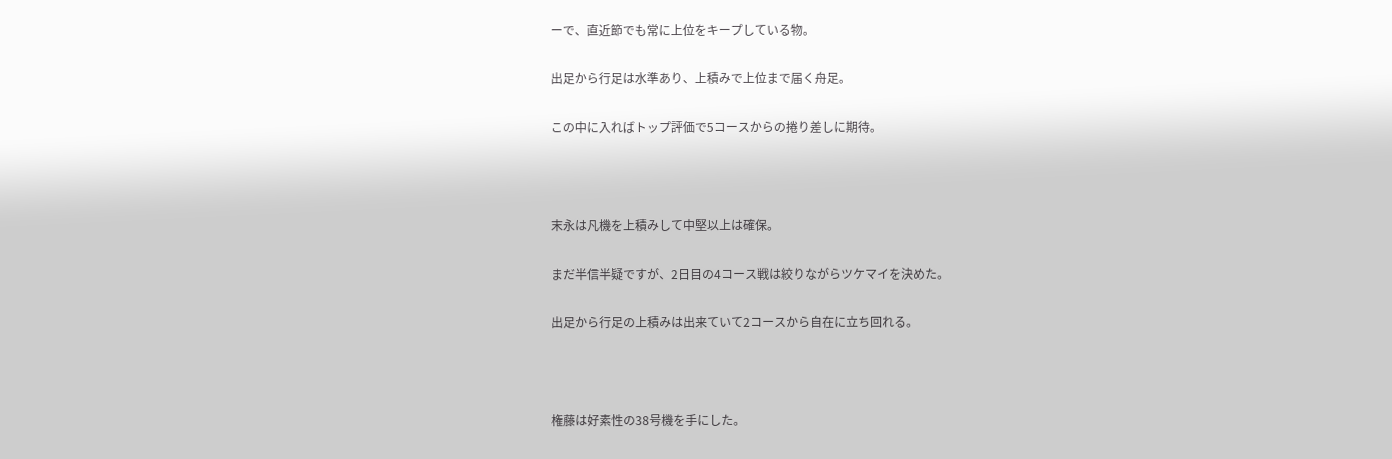ーで、直近節でも常に上位をキープしている物。

出足から行足は水準あり、上積みで上位まで届く舟足。

この中に入ればトップ評価で5コースからの捲り差しに期待。



末永は凡機を上積みして中堅以上は確保。

まだ半信半疑ですが、2日目の4コース戦は絞りながらツケマイを決めた。

出足から行足の上積みは出来ていて2コースから自在に立ち回れる。



権藤は好素性の38号機を手にした。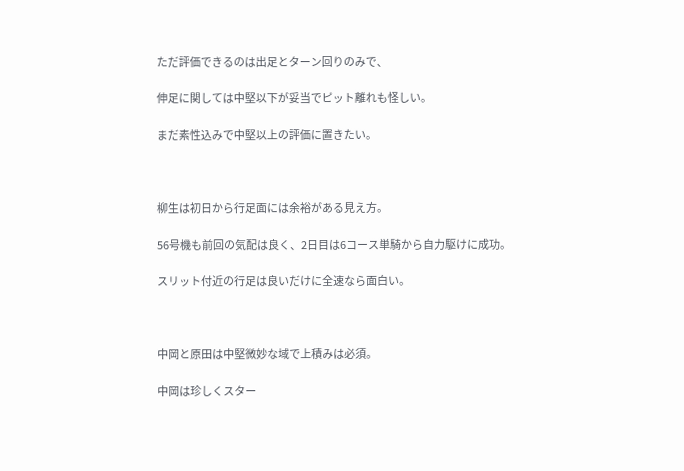ただ評価できるのは出足とターン回りのみで、

伸足に関しては中堅以下が妥当でピット離れも怪しい。

まだ素性込みで中堅以上の評価に置きたい。



柳生は初日から行足面には余裕がある見え方。

56号機も前回の気配は良く、2日目は6コース単騎から自力駆けに成功。

スリット付近の行足は良いだけに全速なら面白い。



中岡と原田は中堅微妙な域で上積みは必須。

中岡は珍しくスター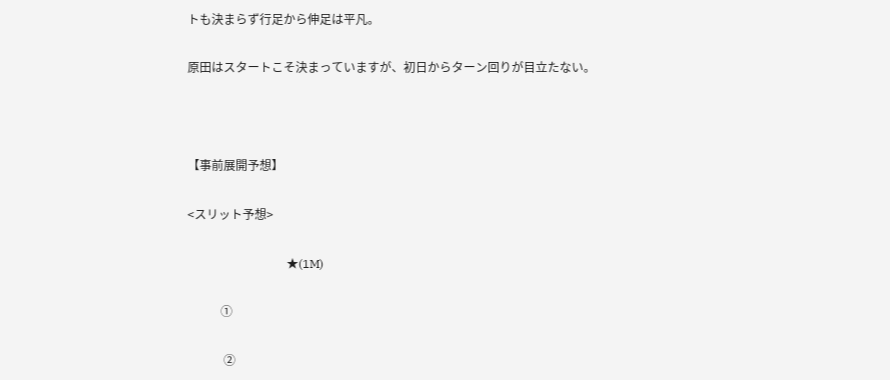トも決まらず行足から伸足は平凡。

原田はスタートこそ決まっていますが、初日からターン回りが目立たない。



【事前展開予想】

<スリット予想>

                                 ★(1M)

           ①

            ②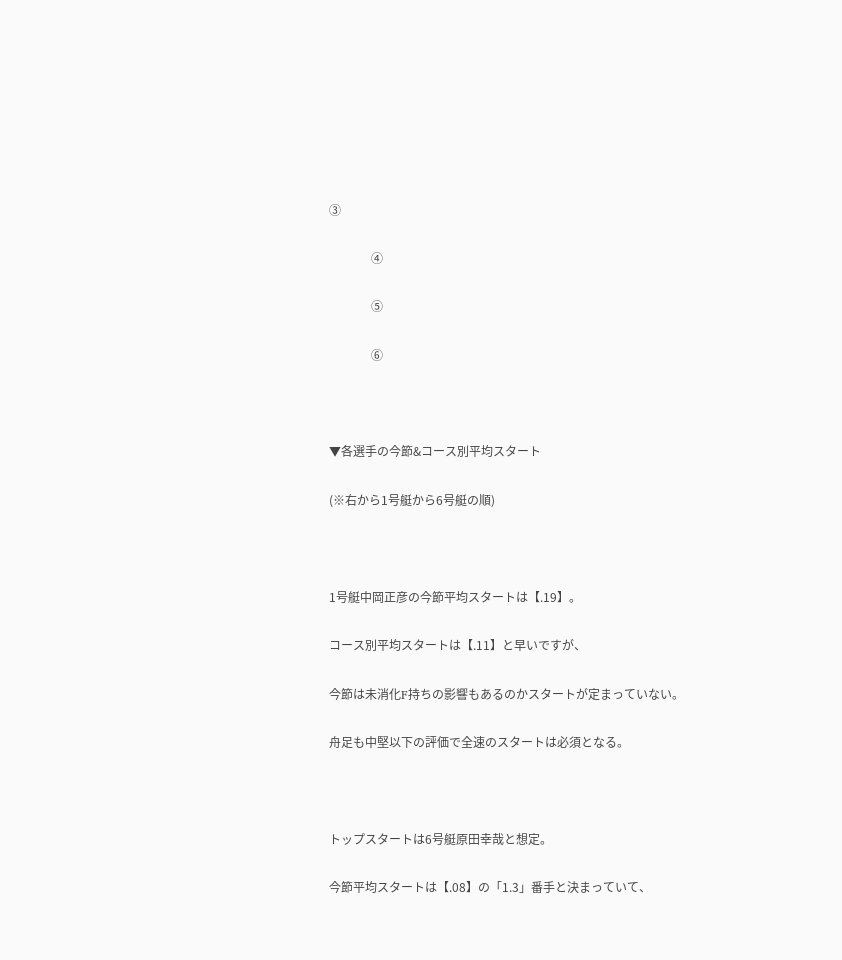③

              ④

              ⑤

              ⑥



▼各選手の今節&コース別平均スタート

(※右から1号艇から6号艇の順)



1号艇中岡正彦の今節平均スタートは【.19】。

コース別平均スタートは【.11】と早いですが、

今節は未消化F持ちの影響もあるのかスタートが定まっていない。

舟足も中堅以下の評価で全速のスタートは必須となる。



トップスタートは6号艇原田幸哉と想定。

今節平均スタートは【.08】の「1.3」番手と決まっていて、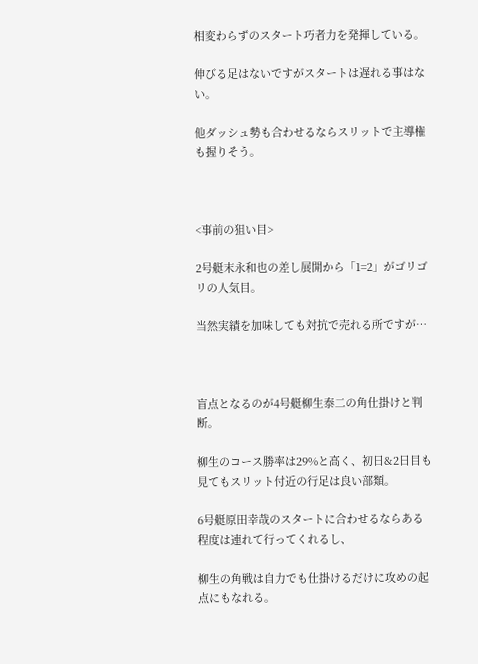相変わらずのスタート巧者力を発揮している。

伸びる足はないですがスタートは遅れる事はない。

他ダッシュ勢も合わせるならスリットで主導権も握りそう。



<事前の狙い目>

2号艇末永和也の差し展開から「1=2」がゴリゴリの人気目。

当然実績を加味しても対抗で売れる所ですが…



盲点となるのが4号艇柳生泰二の角仕掛けと判断。

柳生のコース勝率は29%と高く、初日&2日目も見てもスリット付近の行足は良い部類。

6号艇原田幸哉のスタートに合わせるならある程度は連れて行ってくれるし、

柳生の角戦は自力でも仕掛けるだけに攻めの起点にもなれる。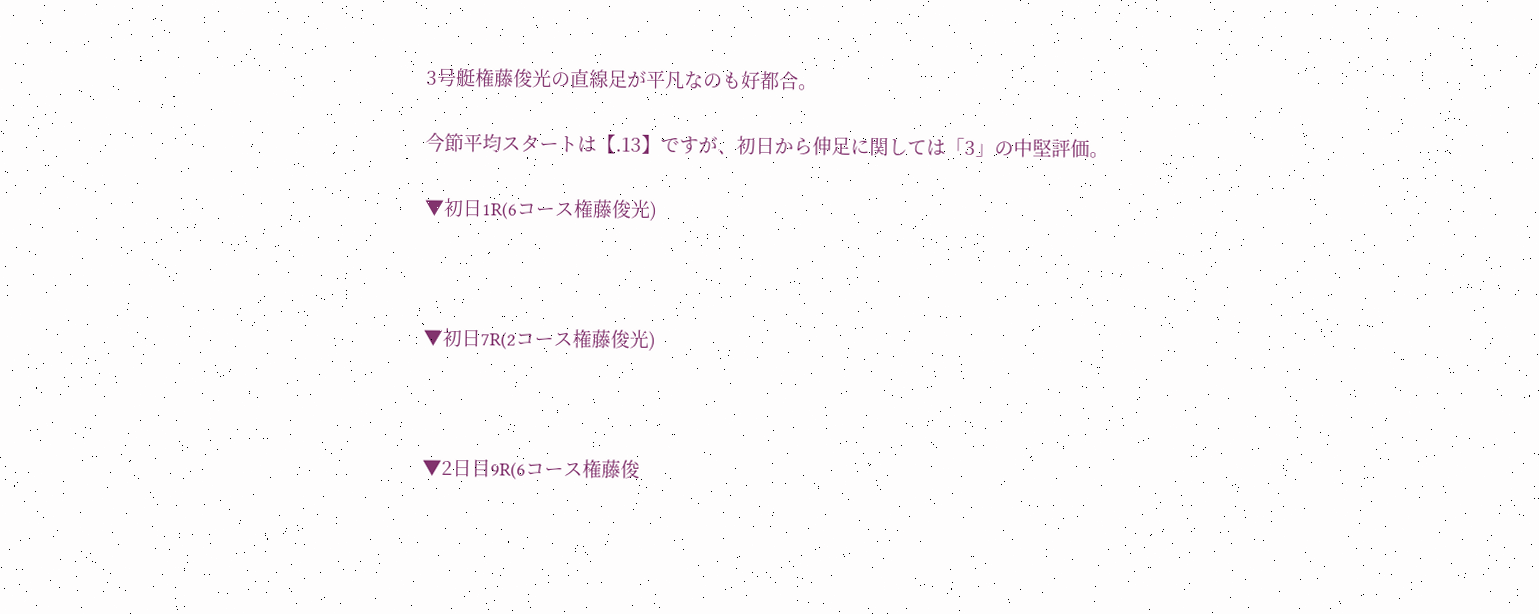3号艇権藤俊光の直線足が平凡なのも好都合。

今節平均スタートは【.13】ですが、初日から伸足に関しては「3」の中堅評価。

▼初日1R(6コース権藤俊光)



▼初日7R(2コース権藤俊光)



▼2日目9R(6コース権藤俊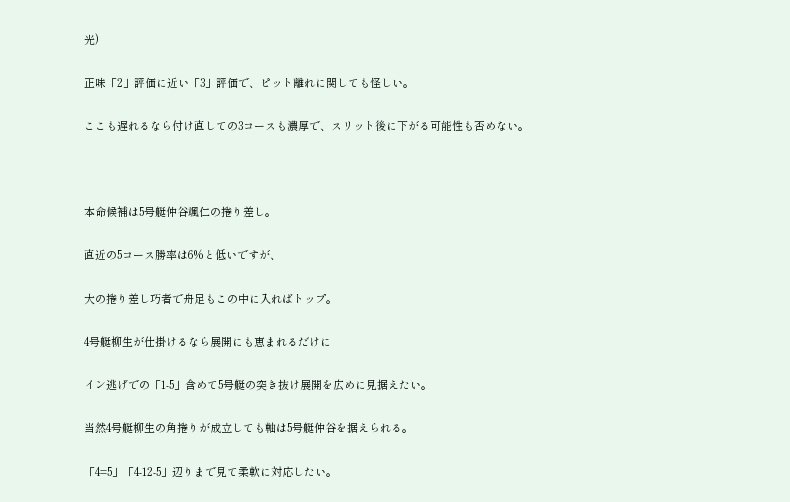光)

正味「2」評価に近い「3」評価で、ピット離れに関しても怪しい。

ここも遅れるなら付け直しての3コースも濃厚で、スリット後に下がる可能性も否めない。



本命候補は5号艇仲谷颯仁の捲り差し。

直近の5コース勝率は6%と低いですが、

大の捲り差し巧者で舟足もこの中に入ればトップ。

4号艇柳生が仕掛けるなら展開にも恵まれるだけに

イン逃げでの「1-5」含めて5号艇の突き抜け展開を広めに見据えたい。

当然4号艇柳生の角捲りが成立しても軸は5号艇仲谷を据えられる。

「4=5」「4-12-5」辺りまで見て柔軟に対応したい。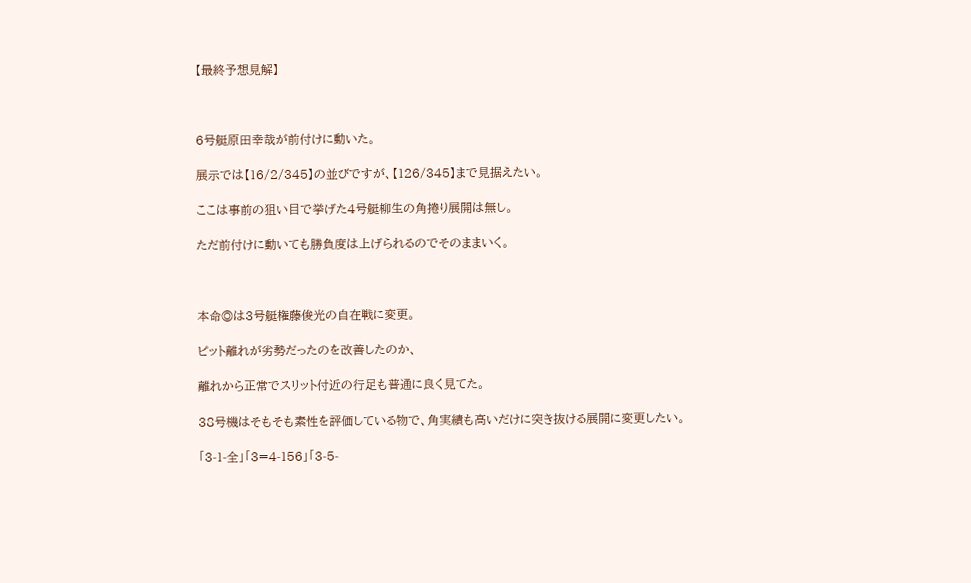【最終予想見解】



6号艇原田幸哉が前付けに動いた。

展示では【16/2/345】の並びですが、【126/345】まで見据えたい。

ここは事前の狙い目で挙げた4号艇柳生の角捲り展開は無し。

ただ前付けに動いても勝負度は上げられるのでそのままいく。



本命◎は3号艇権藤俊光の自在戦に変更。

ピット離れが劣勢だったのを改善したのか、

離れから正常でスリット付近の行足も普通に良く見てた。

38号機はそもそも素性を評価している物で、角実績も高いだけに突き抜ける展開に変更したい。

「3-1-全」「3=4-156」「3-5-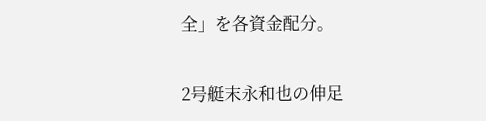全」を各資金配分。

2号艇末永和也の伸足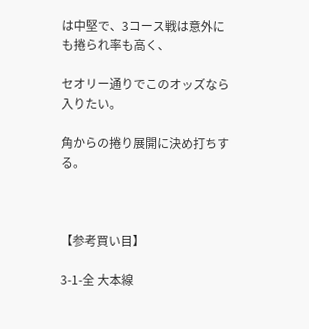は中堅で、3コース戦は意外にも捲られ率も高く、

セオリー通りでこのオッズなら入りたい。

角からの捲り展開に決め打ちする。



【参考買い目】

3-1-全 大本線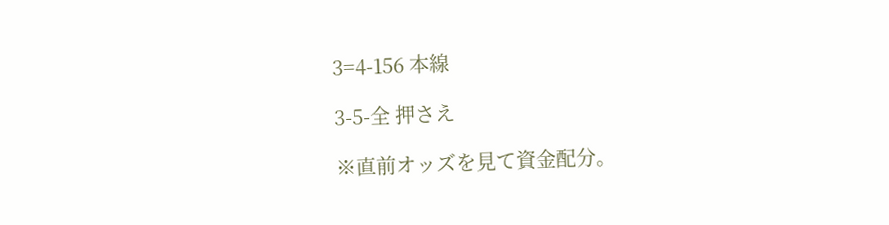3=4-156 本線

3-5-全 押さえ

※直前オッズを見て資金配分。